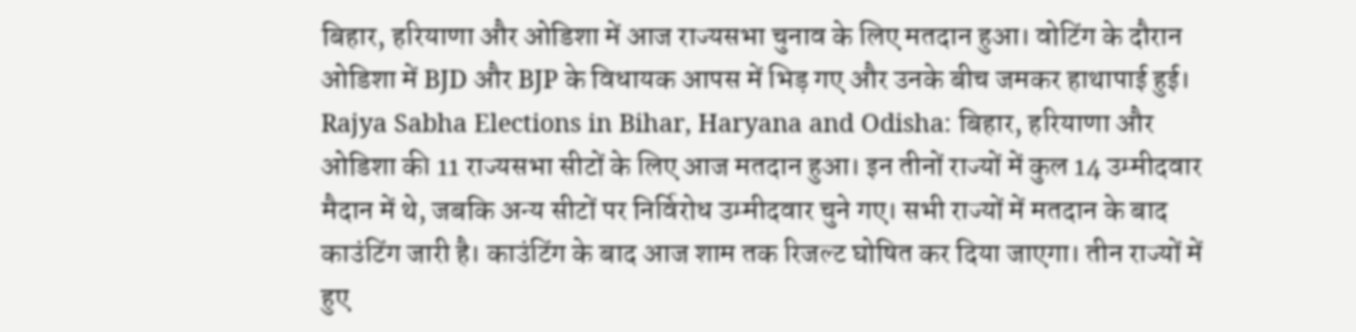बिहार, हरियाणा और ओडिशा में आज राज्यसभा चुनाव के लिए मतदान हुआ। वोटिंग के दौरान ओडिशा में BJD और BJP के विधायक आपस में भिड़ गए और उनके बीच जमकर हाथापाई हुई।
Rajya Sabha Elections in Bihar, Haryana and Odisha: बिहार, हरियाणा और ओडिशा की 11 राज्यसभा सीटों के लिए आज मतदान हुआ। इन तीनों राज्यों में कुल 14 उम्मीदवार मैदान में थे, जबकि अन्य सीटों पर निर्विरोध उम्मीदवार चुने गए। सभी राज्यों में मतदान के बाद काउंटिंग जारी है। काउंटिंग के बाद आज शाम तक रिजल्ट घोषित कर दिया जाएगा। तीन राज्यों में हुए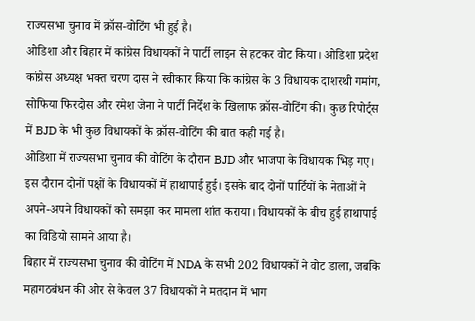राज्यसभा चुनाव में क्रॉस-वोटिंग भी हुई है।
ओडिशा और बिहार में कांग्रेस विधायकों ने पार्टी लाइन से हटकर वोट किया। ओडिशा प्रदेश कांग्रेस अध्यक्ष भक्त चरण दास ने स्वीकार किया कि कांग्रेस के 3 विधायक दाशरथी गमांग, सोफिया फिरदोस और रमेश जेना ने पार्टी निर्देश के खिलाफ क्रॉस-वोटिंग की। कुछ रिपोर्ट्स में BJD के भी कुछ विधायकों के क्रॉस-वोटिंग की बात कही गई है।
ओडिशा में राज्यसभा चुनाव की वोटिंग के दौरान BJD और भाजपा के विधायक भिड़ गए। इस दौरान दोनों पक्षों के विधायकों में हाथापाई हुई। इसके बाद दोनों पार्टियों के नेताओं ने अपने-अपने विधायकों को समझा कर मामला शांत कराया। विधायकों के बीच हुई हाथापाई का विडियो सामने आया है।
बिहार में राज्यसभा चुनाव की वोटिंग में NDA के सभी 202 विधायकों ने वोट डाला, जबकि महागठबंधन की ओर से केवल 37 विधायकों ने मतदान में भाग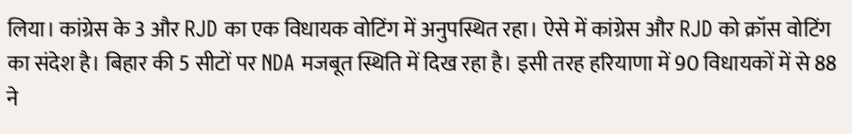लिया। कांग्रेस के 3 और RJD का एक विधायक वोटिंग में अनुपस्थित रहा। ऐसे में कांग्रेस और RJD को क्रॉस वोटिंग का संदेश है। बिहार की 5 सीटों पर NDA मजबूत स्थिति में दिख रहा है। इसी तरह हरियाणा में 90 विधायकों में से 88 ने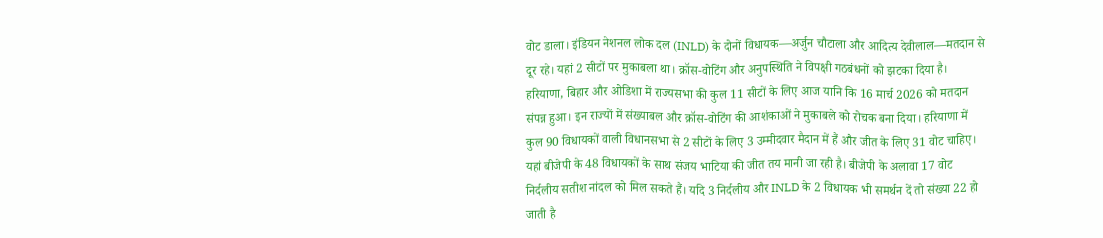वोट डाला। इंडियन नेशनल लोक दल (INLD) के दोनों विधायक—अर्जुन चौटाला और आदित्य देवीलाल—मतदान से दूर रहे। यहां 2 सीटों पर मुकाबला था। क्रॉस-वोटिंग और अनुपस्थिति ने विपक्षी गठबंधनों को झटका दिया है।
हरियाणा, बिहार और ओडिशा में राज्यसभा की कुल 11 सीटों के लिए आज यानि कि 16 मार्च 2026 को मतदान संपन्न हुआ। इन राज्यों में संख्याबल और क्रॉस-वोटिंग की आशंकाओं ने मुकाबले को रोचक बना दिया। हरियाणा में कुल 90 विधायकों वाली विधानसभा से 2 सीटों के लिए 3 उम्मीदवार मैदान में हैं और जीत के लिए 31 वोट चाहिए। यहां बीजेपी के 48 विधायकों के साथ संजय भाटिया की जीत तय मानी जा रही है। बीजेपी के अलावा 17 वोट निर्दलीय सतीश नांदल को मिल सकते हैं। यदि 3 निर्दलीय और INLD के 2 विधायक भी समर्थन दें तो संख्या 22 हो जाती है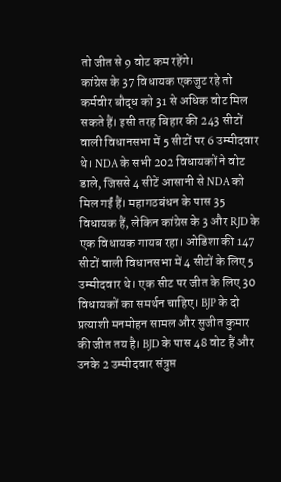तो जीत से 9 वोट कम रहेंगे।
कांग्रेस के 37 विधायक एकजुट रहे तो कर्मवीर बौद्ध को 31 से अधिक वोट मिल सकते हैं। इसी तरह बिहार की 243 सीटों वाली विधानसभा में 5 सीटों पर 6 उम्मीदवार थे। NDA के सभी 202 विधायकों ने वोट डाले, जिससे 4 सीटें आसानी से NDA को मिल गईं हैं। महागठबंधन के पास 35 विधायक हैं, लेकिन कांग्रेस के 3 और RJD के एक विधायक गायब रहा। ओडिशा की 147 सीटों वाली विधानसभा में 4 सीटों के लिए 5 उम्मीदवार थे। एक सीट पर जीत के लिए 30 विधायकों का समर्थन चाहिए। BJP के दो प्रत्याशी मनमोहन सामल और सुजीत कुमार की जीत तय है। BJD के पास 48 वोट हैं और उनके 2 उम्मीदवार संत्रुप्त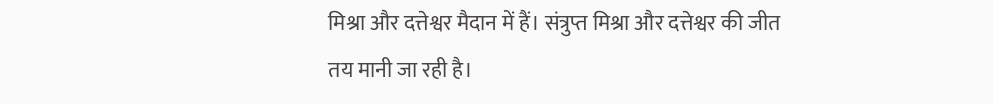मिश्रा और दत्तेश्वर मैदान में हैं। संत्रुप्त मिश्रा और दत्तेश्वर की जीत तय मानी जा रही है।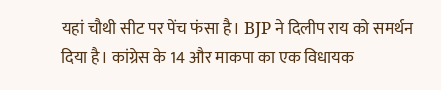यहां चौथी सीट पर पेंच फंसा है। BJP ने दिलीप राय को समर्थन दिया है। कांग्रेस के 14 और माकपा का एक विधायक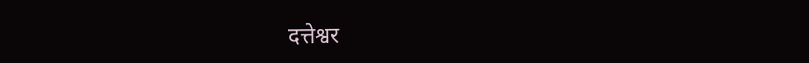दत्तेश्वर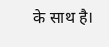के साथ है।